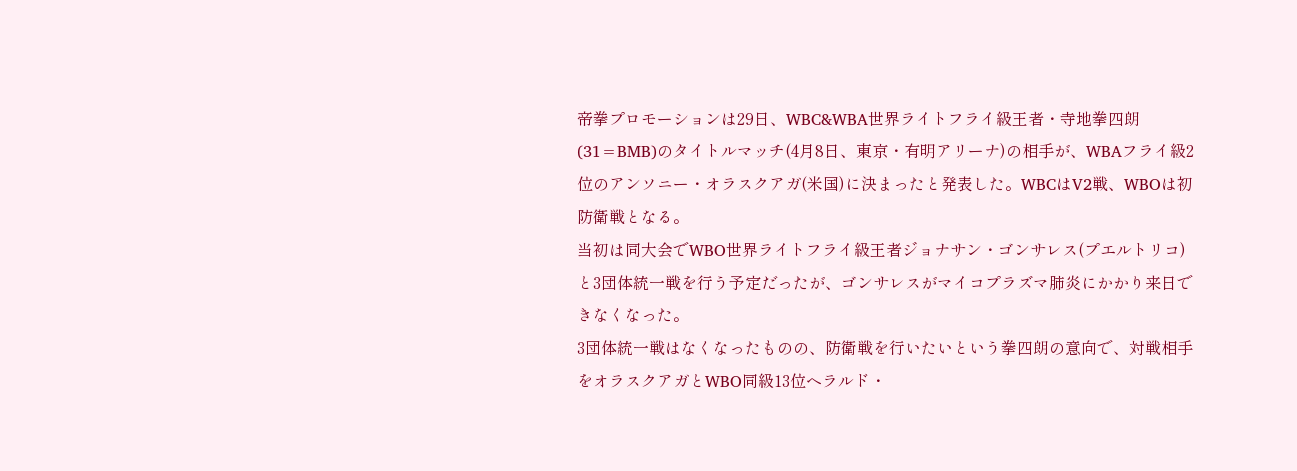帝拳プロモーションは29日、WBC&WBA世界ライトフライ級王者・寺地拳四朗(31=BMB)のタイトルマッチ(4月8日、東京・有明アリーナ)の相手が、WBAフライ級2位のアンソニー・オラスクアガ(米国)に決まったと発表した。WBCはV2戦、WBOは初防衛戦となる。
当初は同大会でWBO世界ライトフライ級王者ジョナサン・ゴンサレス(プエルトリコ)と3団体統一戦を行う予定だったが、ゴンサレスがマイコプラズマ肺炎にかかり来日できなくなった。
3団体統一戦はなくなったものの、防衛戦を行いたいという拳四朗の意向で、対戦相手をオラスクアガとWBO同級13位ヘラルド・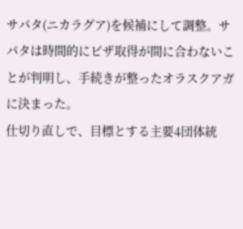サパタ(ニカラグア)を候補にして調整。サパタは時間的にビザ取得が間に合わないことが判明し、手続きが整ったオラスクアガに決まった。
仕切り直しで、目標とする主要4団体統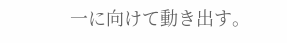一に向けて動き出す。